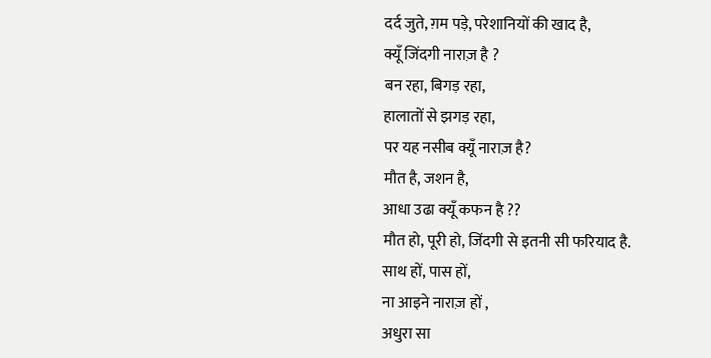दर्द जुते, ग़म पड़े, परेशानियों की खाद है,
क्यूँ जिंदगी नाराज़ है ?
बन रहा, बिगड़ रहा,
हालातों से झगड़ रहा,
पर यह नसीब क्यूँ नाराज़ है?
मौत है, जशन है,
आधा उढा क्यूँ कफन है ??
मौत हो, पूरी हो, जिंदगी से इतनी सी फरियाद है.
साथ हों, पास हों,
ना आइने नाराज़ हों ,
अधुरा सा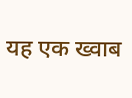यह एक ख्वाब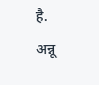है.
अन्नू